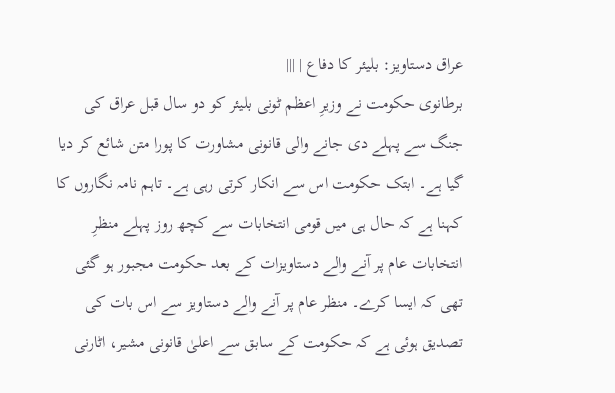عراق دستاویز: بلیئر کا دفاع | |||
برطانوی حکومت نے وزیرِ اعظم ٹونی بلیئر کو دو سال قبل عراق کی جنگ سے پہلے دی جانے والی قانونی مشاورت کا پورا متن شائع کر دیا گیا ہے۔ ابتک حکومت اس سے انکار کرتی رہی ہے۔ تاہم نامہ نگاروں کا کہنا ہے کہ حال ہی میں قومی انتخابات سے کچھ روز پہلے منظرِ انتخابات عام پر آنے والے دستاویزات کے بعد حکومت مجبور ہو گئی تھی کہ ایسا کرے۔ منظر عام پر آنے والے دستاویز سے اس بات کی تصدیق ہوئی ہے کہ حکومت کے سابق سے اعلیٰ قانونی مشیر، اٹارنی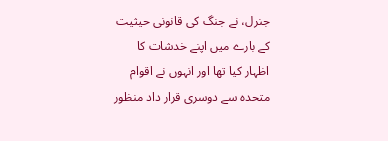جنرل، نے جنگ کی قانونی حیثیت کے بارے میں اپنے خدشات کا اظہار کیا تھا اور انہوں نے اقوام متحدہ سے دوسری قرار داد منظور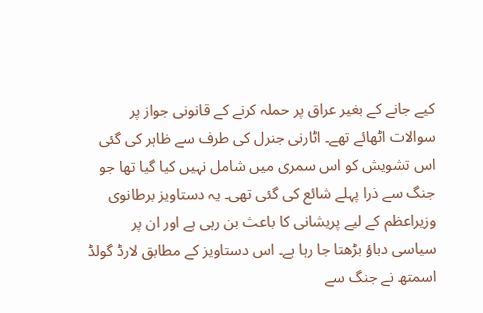کیے جانے کے بغیر عراق پر حملہ کرنے کے قانونی جواز پر سوالات اٹھائے تھے۔ اٹارنی جنرل کی طرف سے ظاہر کی گئی اس تشویش کو اس سمری میں شامل نہیں کیا گیا تھا جو جنگ سے ذرا پہلے شائع کی گئی تھی۔ یہ دستاویز برطانوی وزیراعظم کے لیے پریشانی کا باعث بن رہی ہے اور ان پر سیاسی دباؤ بڑھتا جا رہا ہے۔ اس دستاویز کے مطابق لارڈ گولڈ اسمتھ نے جنگ سے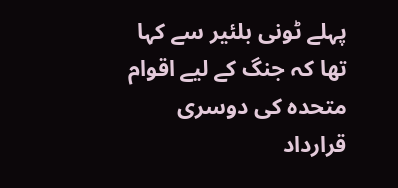پہلے ٹونی بلئیر سے کہا تھا کہ جنگ کے لیے اقوام متحدہ کی دوسری قرارداد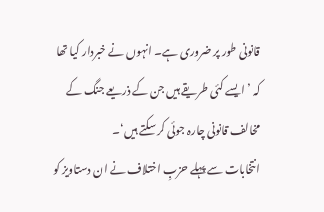قانونی طور پر ضروری ہے۔ انہوں نے خبردار کیا تھا کہ ’ایسے کئی طریقے ہیں جن کے ذریعے جنگ کے مخالف قانونی چارہ جوئی کر سکتے ہیں‘۔
انتخابات سے پہلے حزبِ اختلاف نے ان دستاویز کو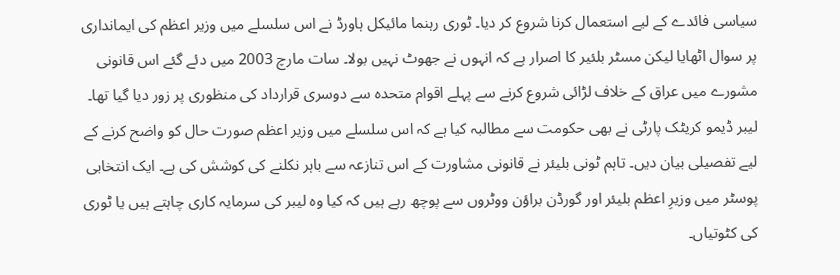سیاسی فائدے کے لیے استعمال کرنا شروع کر دیا۔ ٹوری رہنما مائیکل ہاورڈ نے اس سلسلے میں وزیر اعظم کی ایمانداری پر سوال اٹھایا لیکن مسٹر بلئیر کا اصرار ہے کہ انہوں نے جھوٹ نہیں بولا۔ سات مارچ 2003 میں دئے گئے اس قانونی مشورے میں عراق کے خلاف لڑائی شروع کرنے سے پہلے اقوام متحدہ سے دوسری قرارداد کی منظوری پر زور دیا گیا تھا۔ لیبر ڈیمو کریٹک پارٹی نے بھی حکومت سے مطالبہ کیا ہے کہ اس سلسلے میں وزیر اعظم صورت حال کو واضح کرنے کے لیے تفصیلی بیان دیں۔ تاہم ٹونی بلیئر نے قانونی مشاورت کے اس تنازعہ سے باہر نکلنے کی کوشش کی ہے۔ ایک انتخابی پوسٹر میں وزیرِ اعظم بلیئر اور گورڈن براؤن ووٹروں سے پوچھ رہے ہیں کہ کیا وہ لیبر کی سرمایہ کاری چاہتے ہیں یا ٹوری کی کٹوتیاں۔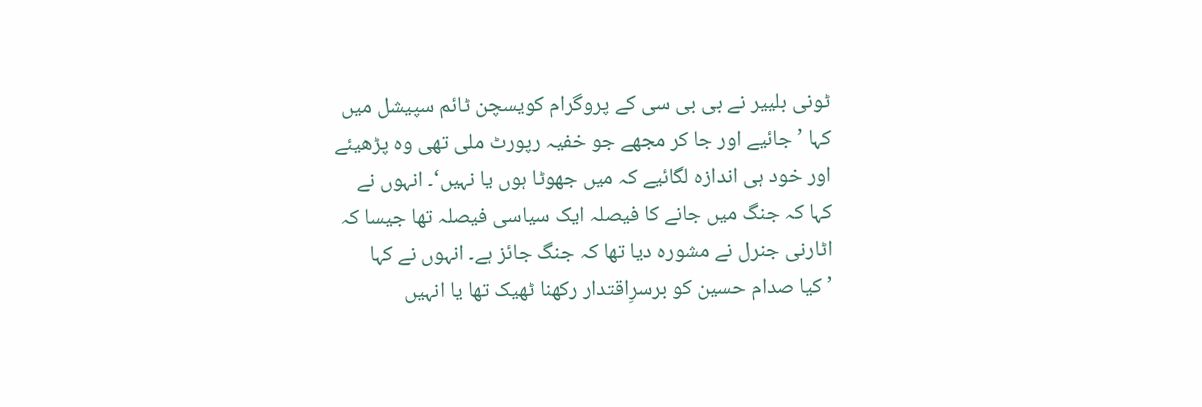ٹونی بلییر نے بی بی سی کے پروگرام کویسچن ٹائم سپیشل میں کہا ’جائیے اور جا کر مجھے جو خفیہ رپورٹ ملی تھی وہ پڑھیئے اور خود ہی اندازہ لگائیے کہ میں جھوٹا ہوں یا نہیں‘۔ انہوں نے کہا کہ جنگ میں جانے کا فیصلہ ایک سیاسی فیصلہ تھا جیسا کہ اٹارنی جنرل نے مشورہ دیا تھا کہ جنگ جائز ہے۔ انہوں نے کہا ’کیا صدام حسین کو برسرِاقتدار رکھنا ٹھیک تھا یا انہیں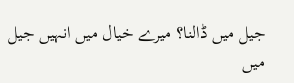جیل میں ڈالنا؟ میرے خیال میں انہیں جیل میں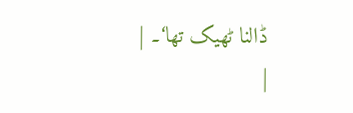ڈالنا ٹھیک تھا‘۔ |
|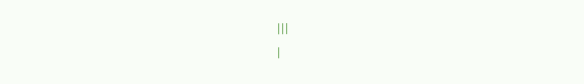|||
|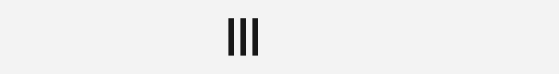|||